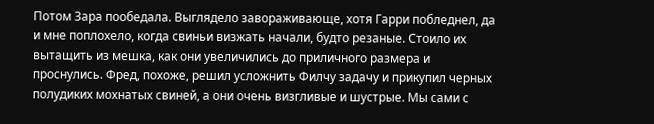Потом Зара пообедала. Выглядело завораживающе, хотя Гарри побледнел, да и мне поплохело, когда свиньи визжать начали, будто резаные. Стоило их вытащить из мешка, как они увеличились до приличного размера и проснулись. Фред, похоже, решил усложнить Филчу задачу и прикупил черных полудиких мохнатых свиней, а они очень визгливые и шустрые. Мы сами с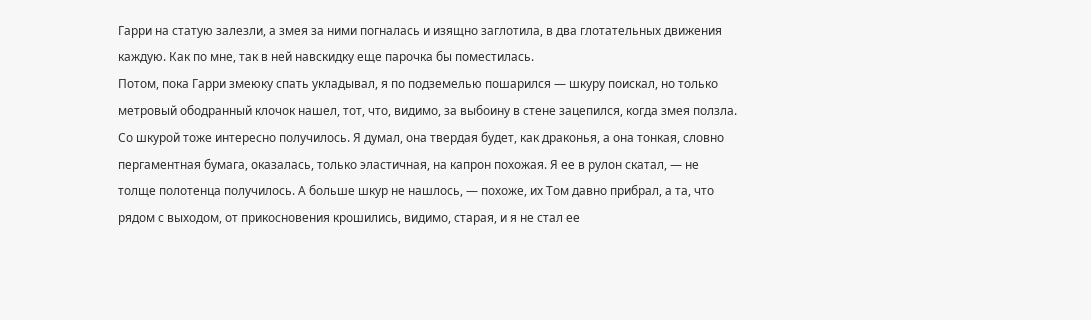Гарри на статую залезли, а змея за ними погналась и изящно заглотила, в два глотательных движения каждую. Как по мне, так в ней навскидку еще парочка бы поместилась.
Потом, пока Гарри змеюку спать укладывал, я по подземелью пошарился — шкуру поискал, но только метровый ободранный клочок нашел, тот, что, видимо, за выбоину в стене зацепился, когда змея ползла.
Со шкурой тоже интересно получилось. Я думал, она твердая будет, как драконья, а она тонкая, словно пергаментная бумага, оказалась, только эластичная, на капрон похожая. Я ее в рулон скатал, — не толще полотенца получилось. А больше шкур не нашлось, — похоже, их Том давно прибрал, а та, что рядом с выходом, от прикосновения крошились, видимо, старая, и я не стал ее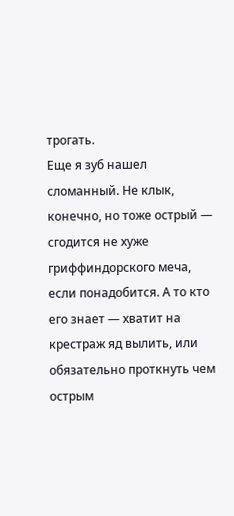трогать.
Еще я зуб нашел сломанный. Не клык, конечно, но тоже острый — сгодится не хуже гриффиндорского меча, если понадобится. А то кто его знает — хватит на крестраж яд вылить, или обязательно проткнуть чем острым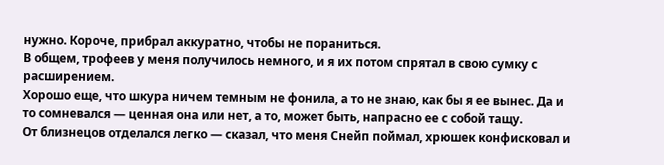нужно. Короче, прибрал аккуратно, чтобы не пораниться.
В общем, трофеев у меня получилось немного, и я их потом спрятал в свою сумку с расширением.
Хорошо еще, что шкура ничем темным не фонила, а то не знаю, как бы я ее вынес. Да и то сомневался — ценная она или нет, а то, может быть, напрасно ее с собой тащу.
От близнецов отделался легко — сказал, что меня Снейп поймал, хрюшек конфисковал и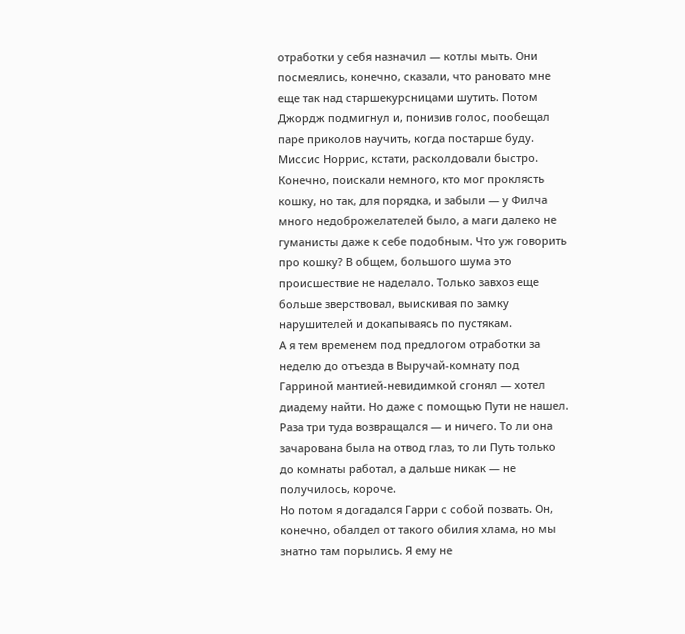отработки у себя назначил — котлы мыть. Они посмеялись, конечно, сказали, что рановато мне еще так над старшекурсницами шутить. Потом Джордж подмигнул и, понизив голос, пообещал паре приколов научить, когда постарше буду.
Миссис Норрис, кстати, расколдовали быстро. Конечно, поискали немного, кто мог проклясть кошку, но так, для порядка, и забыли — у Филча много недоброжелателей было, а маги далеко не гуманисты даже к себе подобным. Что уж говорить про кошку? В общем, большого шума это происшествие не наделало. Только завхоз еще больше зверствовал, выискивая по замку нарушителей и докапываясь по пустякам.
А я тем временем под предлогом отработки за неделю до отъезда в Выручай-комнату под Гарриной мантией-невидимкой сгонял — хотел диадему найти. Но даже с помощью Пути не нашел. Раза три туда возвращался — и ничего. То ли она зачарована была на отвод глаз, то ли Путь только до комнаты работал, а дальше никак — не получилось, короче.
Но потом я догадался Гарри с собой позвать. Он, конечно, обалдел от такого обилия хлама, но мы знатно там порылись. Я ему не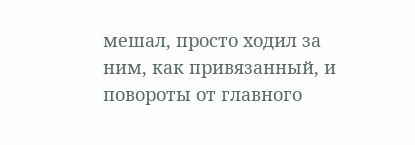мешал, просто ходил за ним, как привязанный, и повороты от главного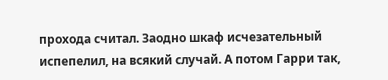прохода считал. Заодно шкаф исчезательный испепелил, на всякий случай. А потом Гарри так,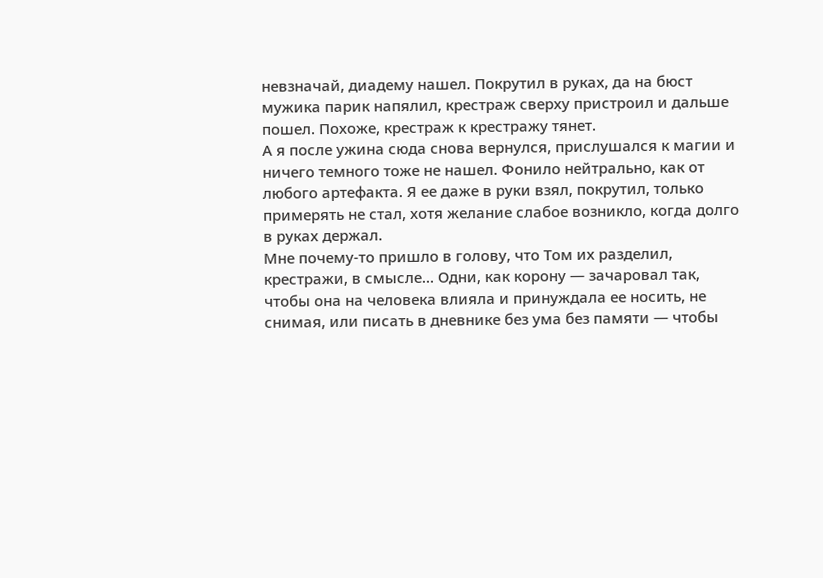невзначай, диадему нашел. Покрутил в руках, да на бюст мужика парик напялил, крестраж сверху пристроил и дальше пошел. Похоже, крестраж к крестражу тянет.
А я после ужина сюда снова вернулся, прислушался к магии и ничего темного тоже не нашел. Фонило нейтрально, как от любого артефакта. Я ее даже в руки взял, покрутил, только примерять не стал, хотя желание слабое возникло, когда долго в руках держал.
Мне почему-то пришло в голову, что Том их разделил, крестражи, в смысле… Одни, как корону — зачаровал так, чтобы она на человека влияла и принуждала ее носить, не снимая, или писать в дневнике без ума без памяти — чтобы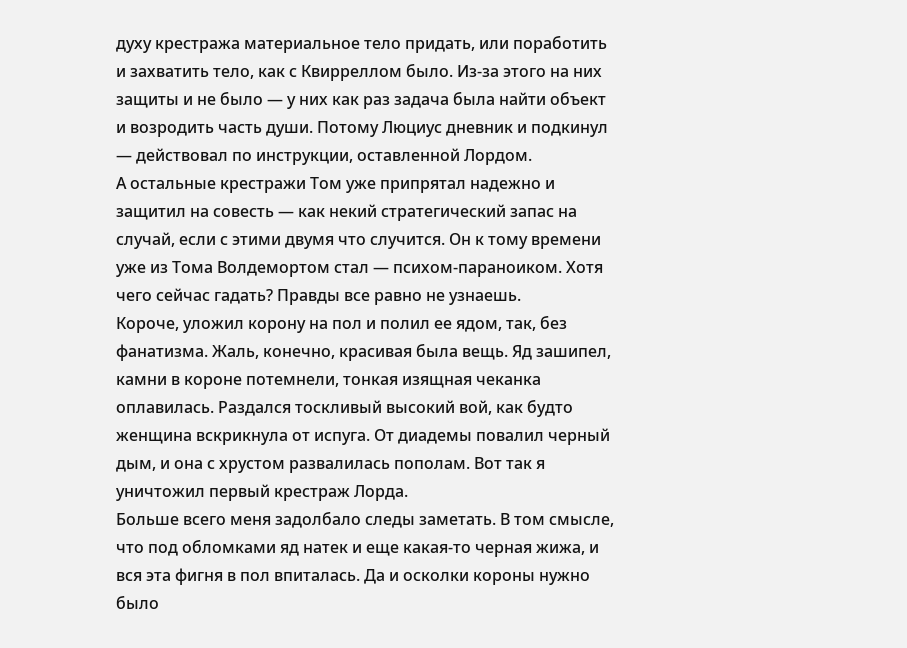духу крестража материальное тело придать, или поработить и захватить тело, как с Квирреллом было. Из-за этого на них защиты и не было — у них как раз задача была найти объект и возродить часть души. Потому Люциус дневник и подкинул — действовал по инструкции, оставленной Лордом.
А остальные крестражи Том уже припрятал надежно и защитил на совесть — как некий стратегический запас на случай, если с этими двумя что случится. Он к тому времени уже из Тома Волдемортом стал — психом-параноиком. Хотя чего сейчас гадать? Правды все равно не узнаешь.
Короче, уложил корону на пол и полил ее ядом, так, без фанатизма. Жаль, конечно, красивая была вещь. Яд зашипел, камни в короне потемнели, тонкая изящная чеканка оплавилась. Раздался тоскливый высокий вой, как будто женщина вскрикнула от испуга. От диадемы повалил черный дым, и она с хрустом развалилась пополам. Вот так я уничтожил первый крестраж Лорда.
Больше всего меня задолбало следы заметать. В том смысле, что под обломками яд натек и еще какая-то черная жижа, и вся эта фигня в пол впиталась. Да и осколки короны нужно было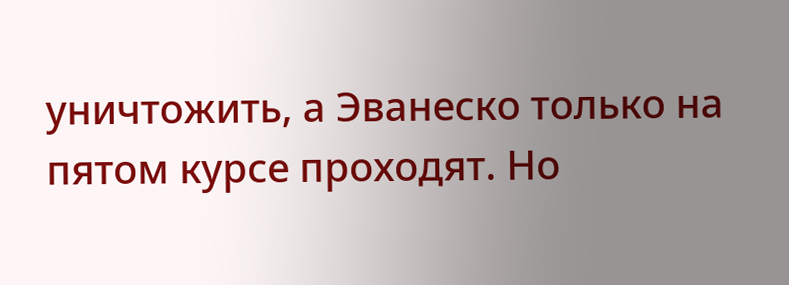уничтожить, а Эванеско только на пятом курсе проходят. Но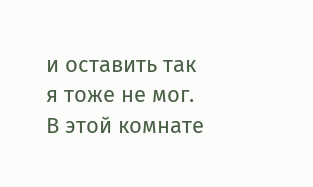и оставить так я тоже не мог. В этой комнате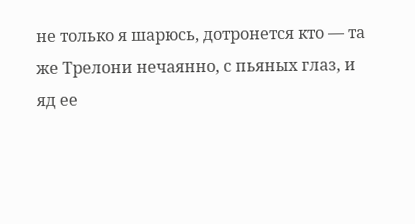не только я шарюсь, дотронется кто — та же Трелони нечаянно, с пьяных глаз, и яд ее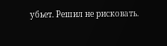убьет. Решил не рисковать.